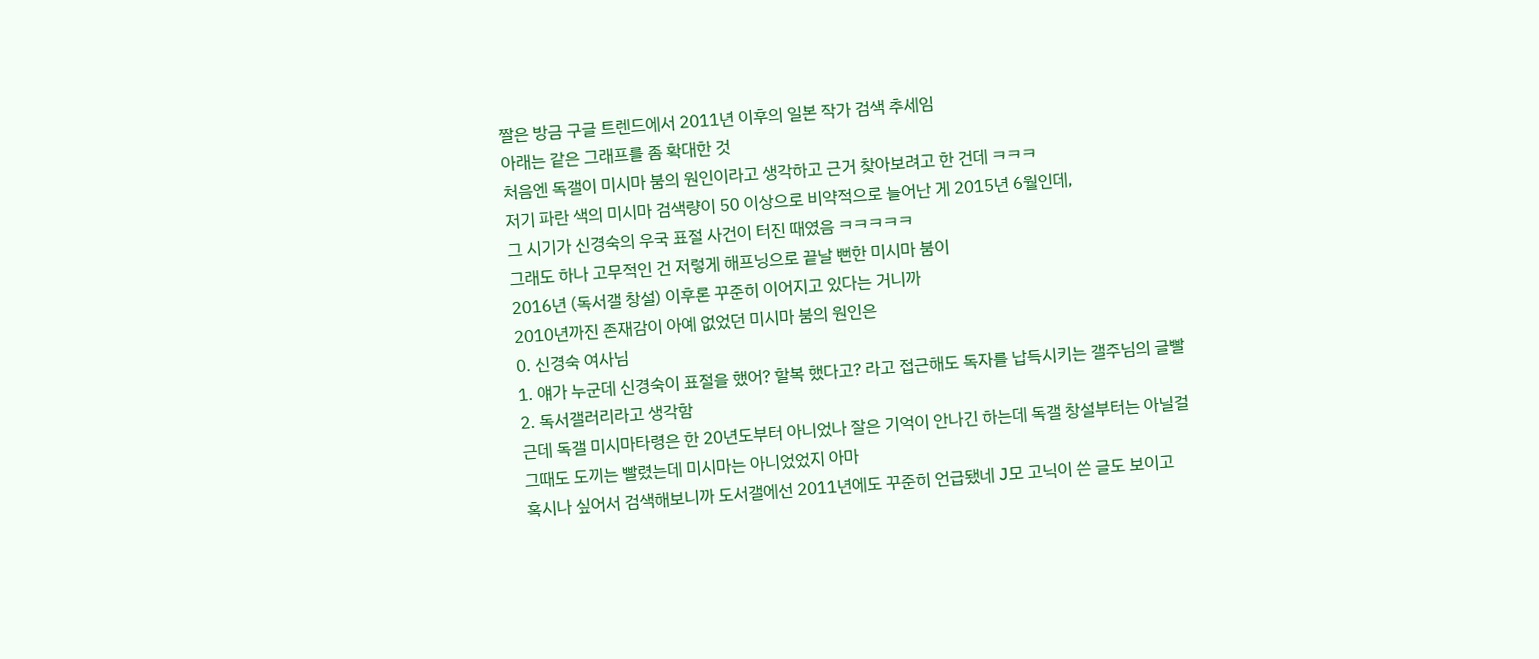짤은 방금 구글 트렌드에서 2011년 이후의 일본 작가 검색 추세임
아래는 같은 그래프를 좀 확대한 것
처음엔 독갤이 미시마 붐의 원인이라고 생각하고 근거 찾아보려고 한 건데 ㅋㅋㅋ
저기 파란 색의 미시마 검색량이 50 이상으로 비약적으로 늘어난 게 2015년 6월인데,
그 시기가 신경숙의 우국 표절 사건이 터진 때였음 ㅋㅋㅋㅋㅋ
그래도 하나 고무적인 건 저렇게 해프닝으로 끝날 뻔한 미시마 붐이
2016년 (독서갤 창설) 이후론 꾸준히 이어지고 있다는 거니까
2010년까진 존재감이 아예 없었던 미시마 붐의 원인은
0. 신경숙 여사님
1. 얘가 누군데 신경숙이 표절을 했어? 할복 했다고? 라고 접근해도 독자를 납득시키는 갤주님의 글빨
2. 독서갤러리라고 생각함
근데 독갤 미시마타령은 한 20년도부터 아니었나 잘은 기억이 안나긴 하는데 독갤 창설부터는 아닐걸
그때도 도끼는 빨렸는데 미시마는 아니었었지 아마
혹시나 싶어서 검색해보니까 도서갤에선 2011년에도 꾸준히 언급됐네 J모 고닉이 쓴 글도 보이고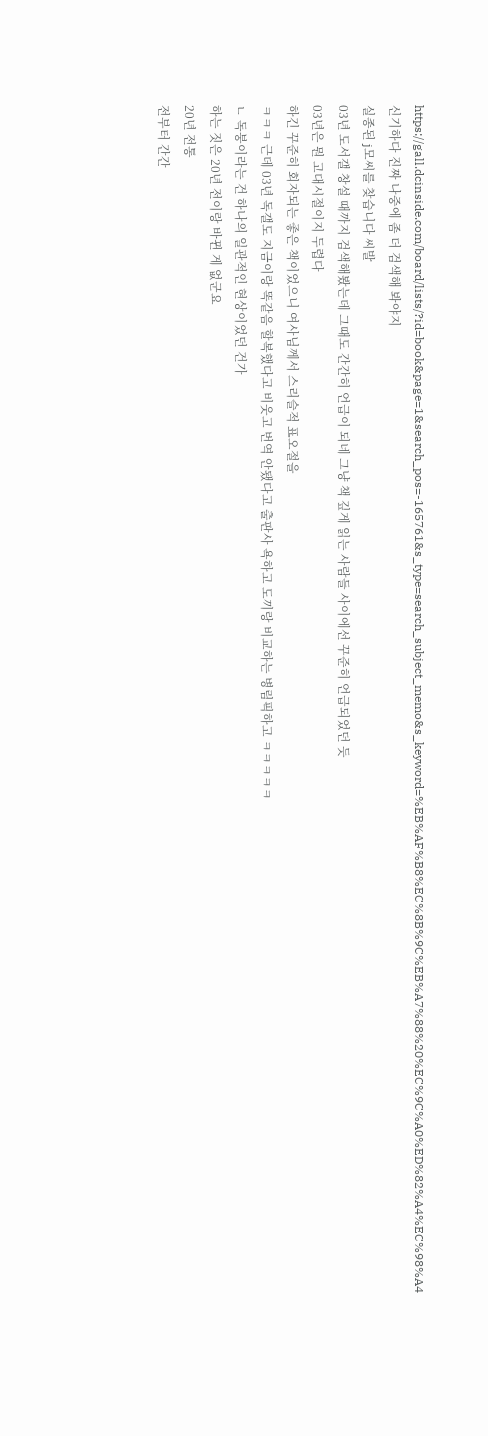https://gall.dcinside.com/board/lists/?id=book&page=1&search_pos=-165761&s_type=search_subject_memo&s_keyword=%EB%AF%B8%EC%8B%9C%EB%A7%88%20%EC%9C%A0%ED%82%A4%EC%98%A4
신기하다 진짜 나중에 좀 더 검색해 봐야지
실종된 j모씨를 찾습니다 씨발
03년 도서갤 창설 때까지 검색해봤는데 그때도 간간히 언급이 되네 그냥 책 깊게 읽는 사람들 사이에선 꾸준히 언급되었던 듯
03년은 뭔 고대시절이지 두렵다
하긴 꾸준히 회자되는 좋은 책이었으니 여사님께서 스리슬적 표오절을
ㅋㅋㅋ 근데 03년 독갤도 지금이랑 똑같음 할복했다고 비웃고 번역 안됐다고 출판사 욕하고 도끼랑 비교하는 병림픽하고 ㅋㅋㅋㅋㅋ
ㄴ 독붕이라는 건 하나의 일관적인 현상이었던 건가
하는 짓은 20년 전이랑 바뀐 게 없군요
20년 전통
전부터 간간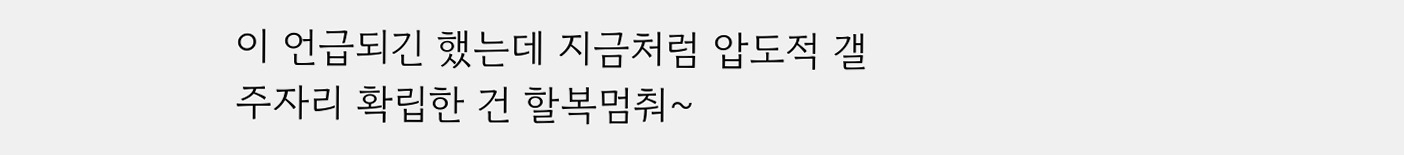이 언급되긴 했는데 지금처럼 압도적 갤주자리 확립한 건 할복멈춰~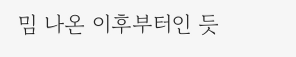밈 나온 이후부터인 듯